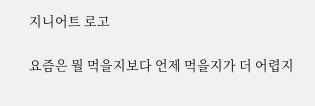지니어트 로고

요즘은 뭘 먹을지보다 언제 먹을지가 더 어렵지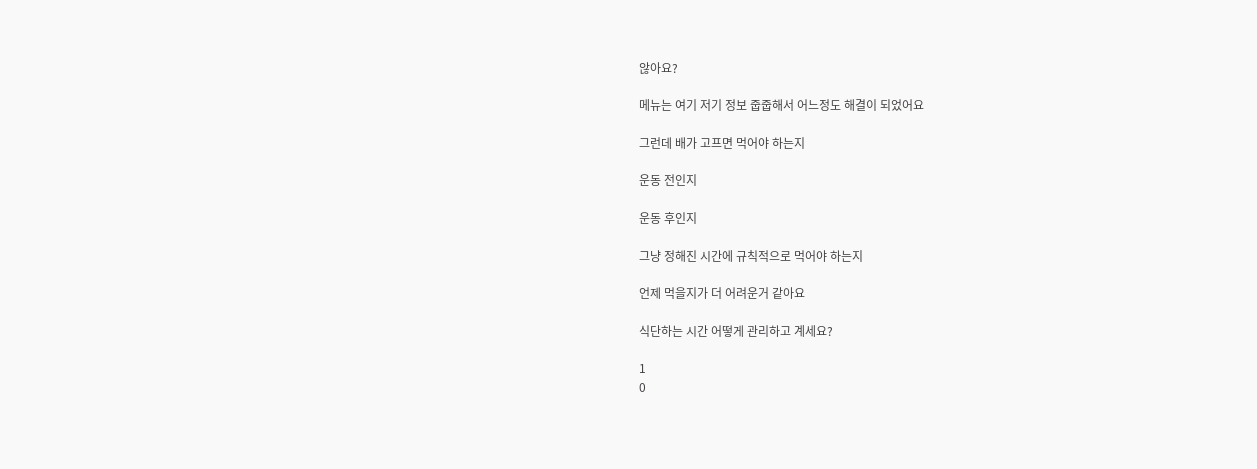않아요?

메뉴는 여기 저기 정보 줍줍해서 어느정도 해결이 되었어요

그런데 배가 고프면 먹어야 하는지

운동 전인지

운동 후인지

그냥 정해진 시간에 규칙적으로 먹어야 하는지

언제 먹을지가 더 어려운거 같아요

식단하는 시간 어떻게 관리하고 계세요?

1
0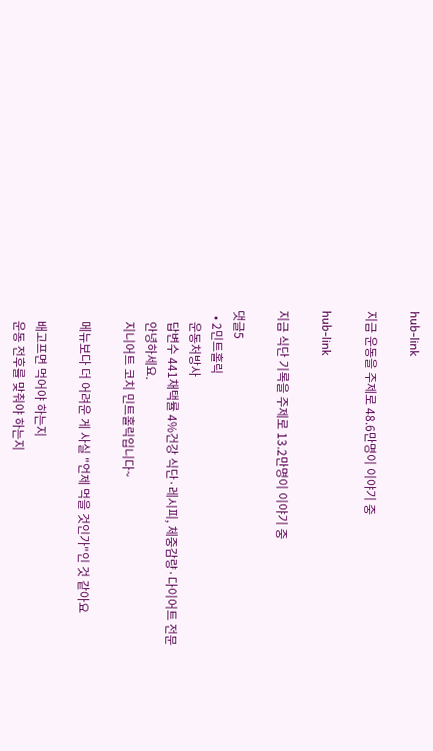hub-link

지금 운동을 주제로 48.6만명이 이야기 중

hub-link

지금 식단 기록을 주제로 13.2만명이 이야기 중

댓글5
  • 2민트홀릭
    운동처방사
    답변수 441채택률 4%건강 식단·레시피, 체중감량·다이어트 전문
    안녕하세요.
    지니어트 코치 민트홀릭입니다~

    메뉴보다 더 어려운 게 사실 "언제 먹을 것인가"인 것 같아요

    배고프면 먹어야 하는지
    운동 전후를 맞춰야 하는지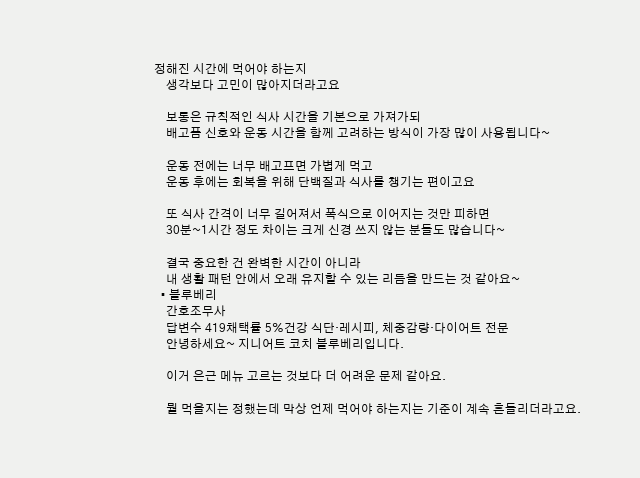정해진 시간에 먹어야 하는지
    생각보다 고민이 많아지더라고요

    보통은 규칙적인 식사 시간을 기본으로 가져가되
    배고픔 신호와 운동 시간을 함께 고려하는 방식이 가장 많이 사용됩니다~

    운동 전에는 너무 배고프면 가볍게 먹고
    운동 후에는 회복을 위해 단백질과 식사를 챙기는 편이고요

    또 식사 간격이 너무 길어져서 폭식으로 이어지는 것만 피하면
    30분~1시간 정도 차이는 크게 신경 쓰지 않는 분들도 많습니다~

    결국 중요한 건 완벽한 시간이 아니라
    내 생활 패턴 안에서 오래 유지할 수 있는 리듬을 만드는 것 같아요~
  • 블루베리
    간호조무사
    답변수 419채택률 5%건강 식단·레시피, 체중감량·다이어트 전문
    안녕하세요~ 지니어트 코치 블루베리입니다.

    이거 은근 메뉴 고르는 것보다 더 어려운 문제 같아요.

    뭘 먹을지는 정했는데 막상 언제 먹어야 하는지는 기준이 계속 흔들리더라고요.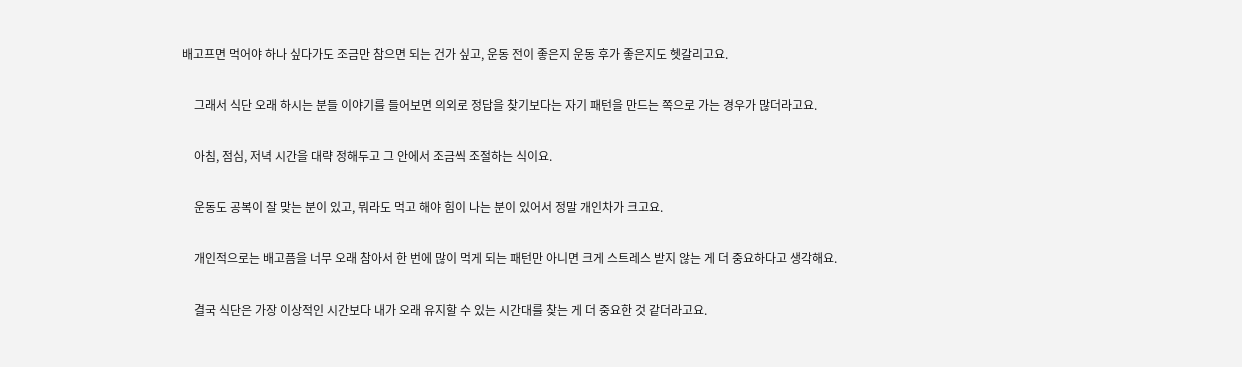배고프면 먹어야 하나 싶다가도 조금만 참으면 되는 건가 싶고, 운동 전이 좋은지 운동 후가 좋은지도 헷갈리고요.

    그래서 식단 오래 하시는 분들 이야기를 들어보면 의외로 정답을 찾기보다는 자기 패턴을 만드는 쪽으로 가는 경우가 많더라고요.

    아침, 점심, 저녁 시간을 대략 정해두고 그 안에서 조금씩 조절하는 식이요.

    운동도 공복이 잘 맞는 분이 있고, 뭐라도 먹고 해야 힘이 나는 분이 있어서 정말 개인차가 크고요.

    개인적으로는 배고픔을 너무 오래 참아서 한 번에 많이 먹게 되는 패턴만 아니면 크게 스트레스 받지 않는 게 더 중요하다고 생각해요.

    결국 식단은 가장 이상적인 시간보다 내가 오래 유지할 수 있는 시간대를 찾는 게 더 중요한 것 같더라고요.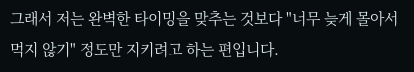그래서 저는 완벽한 타이밍을 맞추는 것보다 "너무 늦게 몰아서 먹지 않기" 정도만 지키려고 하는 편입니다.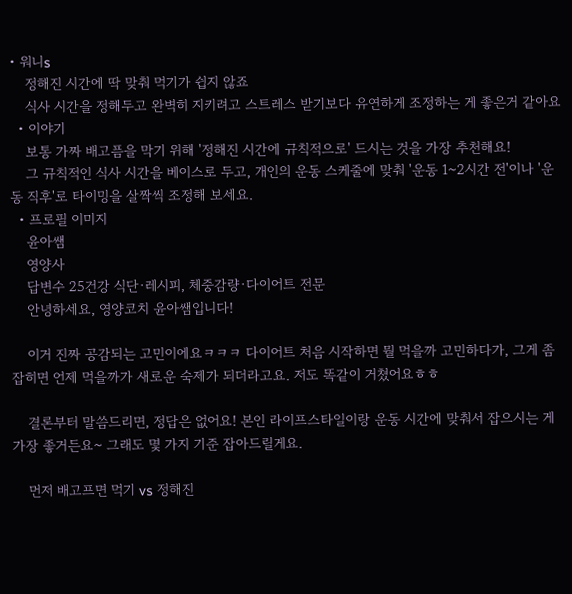• 워니s
    정해진 시간에 딱 맞춰 먹기가 쉽지 않죠
    식사 시간을 정해두고 완벽히 지키려고 스트레스 받기보다 유연하게 조정하는 게 좋은거 같아요
  • 이야기
    보통 가짜 배고픔을 막기 위해 '정해진 시간에 규칙적으로' 드시는 것을 가장 추천해요!
    그 규칙적인 식사 시간을 베이스로 두고, 개인의 운동 스케줄에 맞춰 '운동 1~2시간 전'이나 '운동 직후'로 타이밍을 살짝씩 조정해 보세요.
  • 프로필 이미지
    윤아쌤
    영양사
    답변수 25건강 식단·레시피, 체중감량·다이어트 전문
    안녕하세요, 영양코치 윤아쌤입니다!

    이거 진짜 공감되는 고민이에요ㅋㅋㅋ 다이어트 처음 시작하면 뭘 먹을까 고민하다가, 그게 좀 잡히면 언제 먹을까가 새로운 숙제가 되더라고요. 저도 똑같이 거쳤어요ㅎㅎ

    결론부터 말씀드리면, 정답은 없어요! 본인 라이프스타일이랑 운동 시간에 맞춰서 잡으시는 게 가장 좋거든요~ 그래도 몇 가지 기준 잡아드릴게요.

    먼저 배고프면 먹기 vs 정해진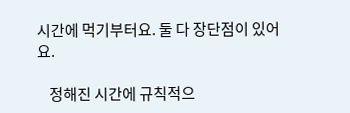시간에 먹기부터요. 둘 다 장단점이 있어요.

    정해진 시간에 규칙적으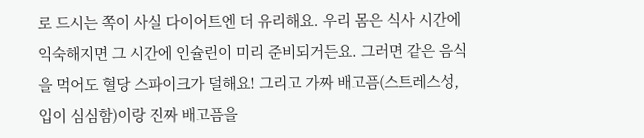로 드시는 쪽이 사실 다이어트엔 더 유리해요. 우리 몸은 식사 시간에 익숙해지면 그 시간에 인슐린이 미리 준비되거든요. 그러면 같은 음식을 먹어도 혈당 스파이크가 덜해요! 그리고 가짜 배고픔(스트레스성, 입이 심심함)이랑 진짜 배고픔을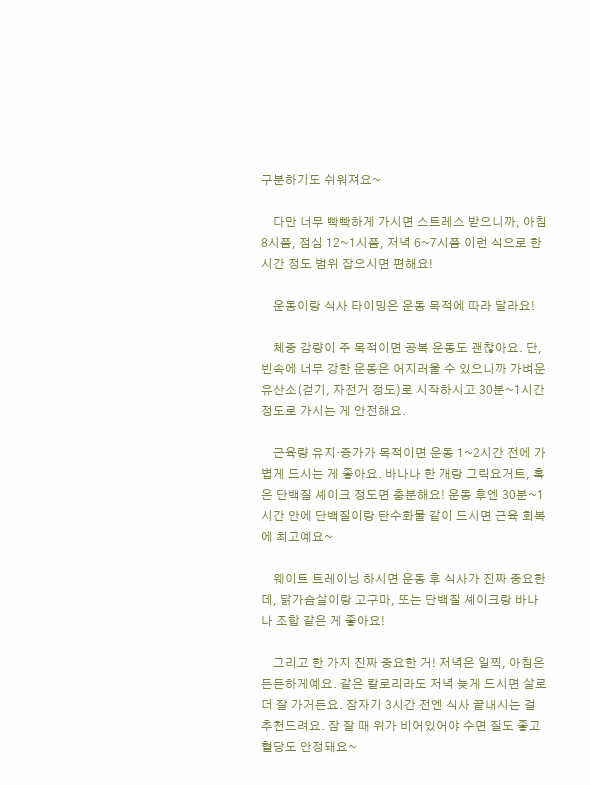구분하기도 쉬워져요~

    다만 너무 빡빡하게 가시면 스트레스 받으니까, 아침 8시쯤, 점심 12~1시쯤, 저녁 6~7시쯤 이런 식으로 한 시간 정도 범위 잡으시면 편해요!

    운동이랑 식사 타이밍은 운동 목적에 따라 달라요!

    체중 감량이 주 목적이면 공복 운동도 괜찮아요. 단, 빈속에 너무 강한 운동은 어지러울 수 있으니까 가벼운 유산소(걷기, 자전거 정도)로 시작하시고 30분~1시간 정도로 가시는 게 안전해요.

    근육량 유지·증가가 목적이면 운동 1~2시간 전에 가볍게 드시는 게 좋아요. 바나나 한 개랑 그릭요거트, 혹은 단백질 셰이크 정도면 충분해요! 운동 후엔 30분~1시간 안에 단백질이랑 탄수화물 같이 드시면 근육 회복에 최고예요~

    웨이트 트레이닝 하시면 운동 후 식사가 진짜 중요한데, 닭가슴살이랑 고구마, 또는 단백질 셰이크랑 바나나 조합 같은 게 좋아요!

    그리고 한 가지 진짜 중요한 거! 저녁은 일찍, 아침은 든든하게예요. 같은 칼로리라도 저녁 늦게 드시면 살로 더 잘 가거든요. 잠자기 3시간 전엔 식사 끝내시는 걸 추천드려요. 잠 잘 때 위가 비어있어야 수면 질도 좋고 혈당도 안정돼요~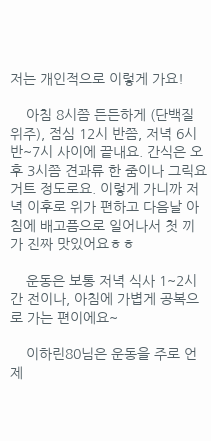저는 개인적으로 이렇게 가요!

    아침 8시쯤 든든하게 (단백질 위주), 점심 12시 반쯤, 저녁 6시 반~7시 사이에 끝내요. 간식은 오후 3시쯤 견과류 한 줌이나 그릭요거트 정도로요. 이렇게 가니까 저녁 이후로 위가 편하고 다음날 아침에 배고픔으로 일어나서 첫 끼가 진짜 맛있어요ㅎㅎ

    운동은 보통 저녁 식사 1~2시간 전이나, 아침에 가볍게 공복으로 가는 편이에요~

    이하린80님은 운동을 주로 언제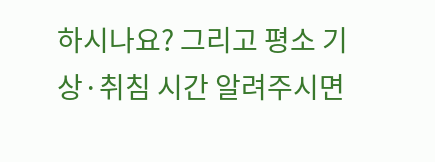하시나요? 그리고 평소 기상·취침 시간 알려주시면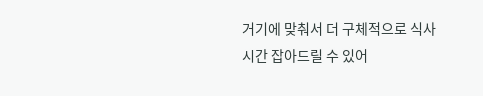거기에 맞춰서 더 구체적으로 식사 시간 잡아드릴 수 있어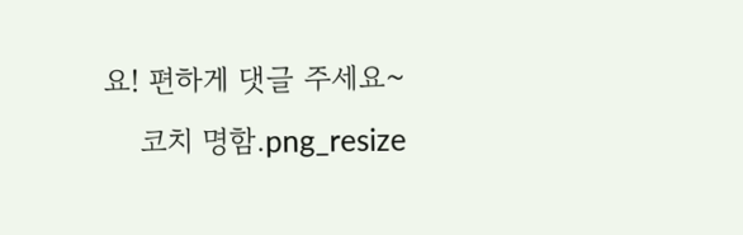요! 편하게 댓글 주세요~
    코치 명함.png_resize